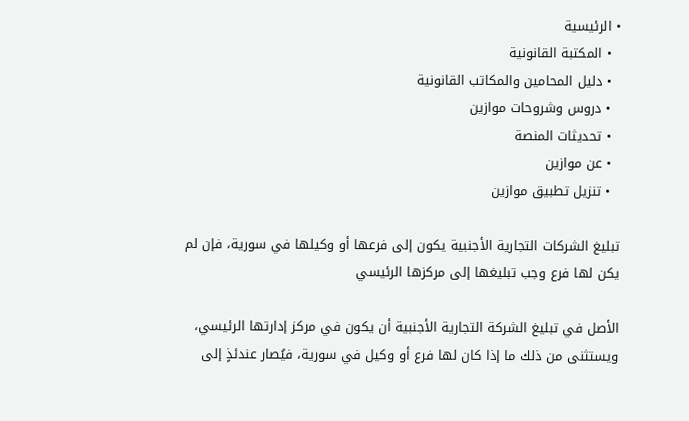• الرئيسية
  • المكتبة القانونية
  • دليل المحامين والمكاتب القانونية
  • دروس وشروحات موازين
  • تحديثات المنصة
  • عن موازين
  • تنزيل تطبيق موازين

تبليغ الشركات التجارية الأجنبية يكون إلى فرعها أو وكيلها في سورية، فإن لم يكن لها فرع وجب تبليغها إلى مركزها الرئيسي

الأصل في تبليغ الشركة التجارية الأجنبية أن يكون في مركز إدارتها الرئيسي، ويستثنى من ذلك ما إذا كان لها فرع أو وكيل في سورية، فيُصار عندئذٍ إلى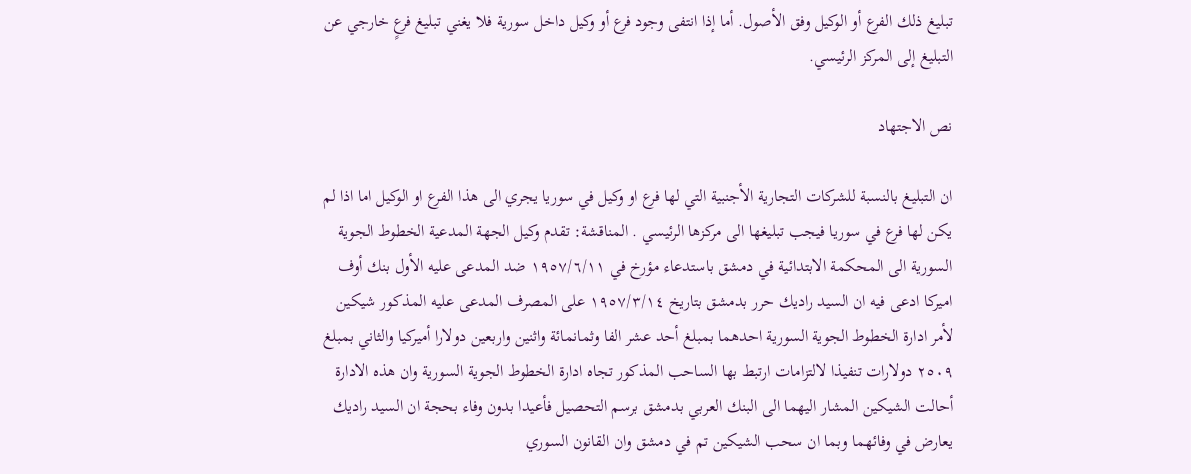تبليغ ذلك الفرع أو الوكيل وفق الأصول. أما إذا انتفى وجود فرع أو وكيل داخل سورية فلا يغني تبليغ فرعٍ خارجي عن التبليغ إلى المركز الرئيسي.

نص الاجتهاد

ان التبليغ بالنسبة للشركات التجارية الأجنبية التي لها فرع او وكيل في سوريا يجري الى هذا الفرع او الوكيل اما اذا لم يكن لها فرع في سوريا فيجب تبليغها الى مركزها الرئيسي . المناقشة: تقدم وكيل الجهة المدعية الخطوط الجوية السورية الى المحكمة الابتدائية في دمشق باستدعاء مؤرخ في ١٩٥٧/٦/١١ ضد المدعى عليه الأول بنك أوف اميركا ادعى فيه ان السيد راديك حرر بدمشق بتاريخ ١٩٥٧/٣/١٤ على المصرف المدعى عليه المذكور شيكين لأمر ادارة الخطوط الجوية السورية احدهما بمبلغ أحد عشر الفا وثمانمائة واثنين واربعين دولارا أميركيا والثاني بمبلغ ٢٥۰۹ دولارات تنفيذا لالتزامات ارتبط بها الساحب المذكور تجاه ادارة الخطوط الجوية السورية وان هذه الادارة أحالت الشيكين المشار اليهما الى البنك العربي بدمشق برسم التحصيل فأعيدا بدون وفاء بحجة ان السيد راديك يعارض في وفائهما وبما ان سحب الشيكين تم في دمشق وان القانون السوري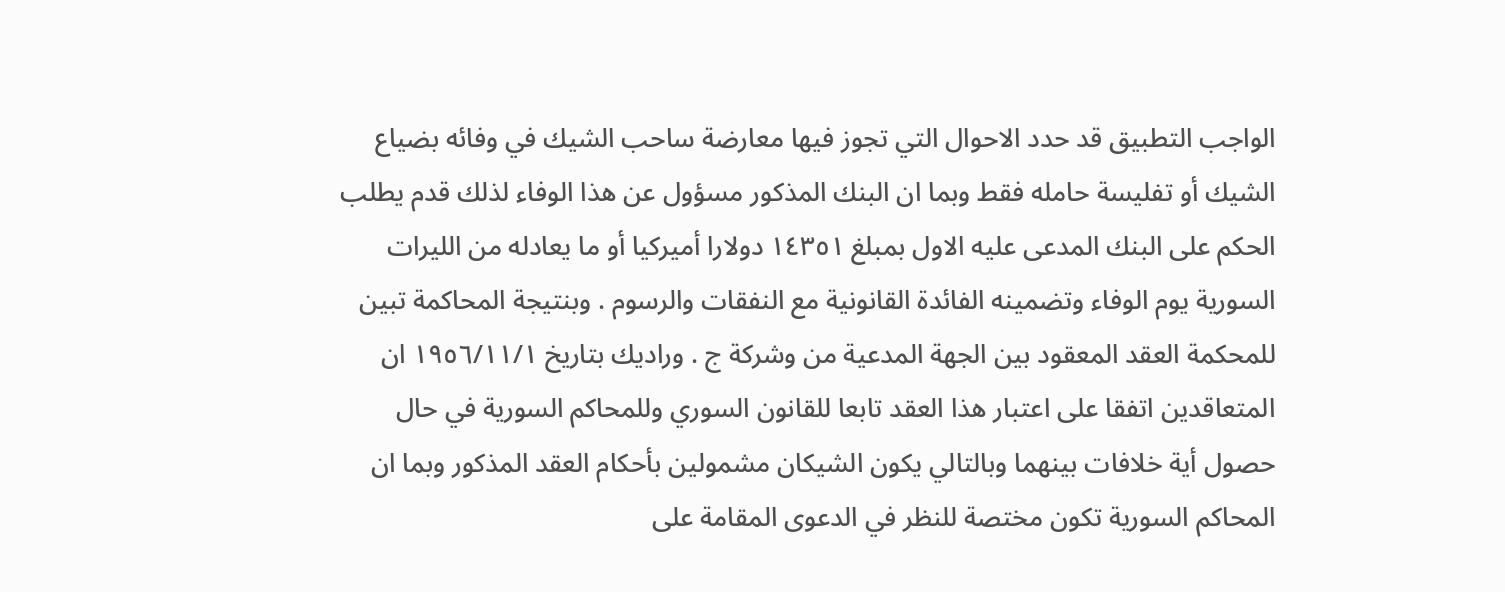الواجب التطبيق قد حدد الاحوال التي تجوز فيها معارضة ساحب الشيك في وفائه بضياع الشيك أو تفليسة حامله فقط وبما ان البنك المذكور مسؤول عن هذا الوفاء لذلك قدم يطلب الحكم على البنك المدعى عليه الاول بمبلغ ١٤٣٥١ دولارا أميركيا أو ما يعادله من الليرات السورية يوم الوفاء وتضمينه الفائدة القانونية مع النفقات والرسوم . وبنتيجة المحاكمة تبين للمحكمة العقد المعقود بين الجهة المدعية من وشركة ج . وراديك بتاريخ ١٩٥٦/١١/١ ان المتعاقدين اتفقا على اعتبار هذا العقد تابعا للقانون السوري وللمحاكم السورية في حال حصول أية خلافات بينهما وبالتالي يكون الشيكان مشمولين بأحكام العقد المذكور وبما ان المحاكم السورية تكون مختصة للنظر في الدعوى المقامة على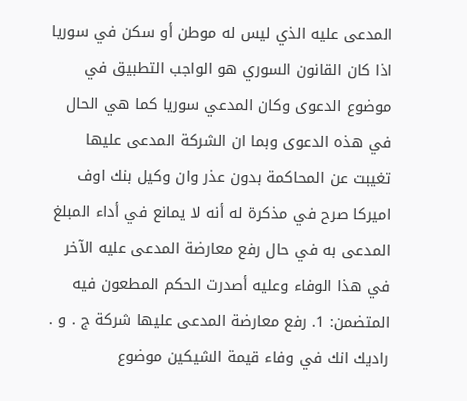المدعى عليه الذي ليس له موطن أو سكن في سوريا اذا كان القانون السوري هو الواجب التطبيق في موضوع الدعوى وكان المدعي سوريا كما هي الحال في هذه الدعوى وبما ان الشركة المدعى عليها تغيبت عن المحاكمة بدون عذر وان وكيل بنك اوف اميركا صرح في مذكرة له أنه لا يمانع في أداء المبلغ المدعى به في حال رفع معارضة المدعى عليه الآخر في هذا الوفاء وعليه أصدرت الحكم المطعون فيه المتضمن: 1. رفع معارضة المدعى عليها شركة ج . و . راديك انك في وفاء قيمة الشيكين موضوع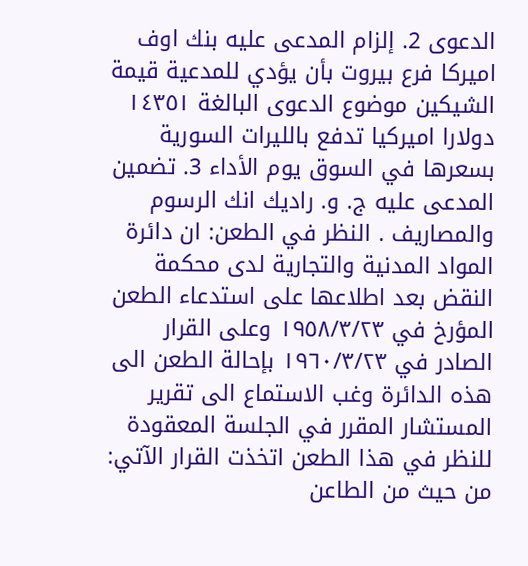الدعوى 2. إلزام المدعى عليه بنك اوف اميركا فرع بيروت بأن يؤدي للمدعية قيمة الشيكين موضوع الدعوى البالغة ١٤٣٥١ دولارا اميركيا تدفع بالليرات السورية بسعرها في السوق يوم الأداء 3. تضمين المدعى عليه ج. و. راديك انك الرسوم والمصاريف . النظر في الطعن: ان دائرة المواد المدنية والتجارية لدى محكمة النقض بعد اطلاعها على استدعاء الطعن المؤرخ في ١٩٥٨/٣/٢٣ وعلى القرار الصادر في ١٩٦٠/٣/٢٣ بإحالة الطعن الى هذه الدائرة وغب الاستماع الى تقرير المستشار المقرر في الجلسة المعقودة للنظر في هذا الطعن اتخذت القرار الآتي: من حيث من الطاعن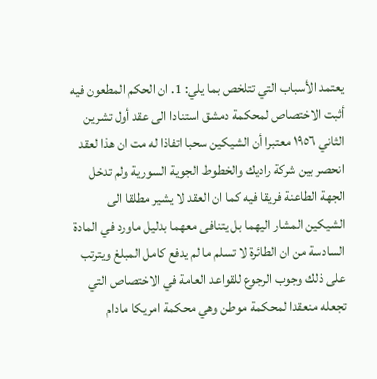يعتمد الأسباب التي تتلخص بما يلي: 1. ان الحكم المطعون فيه أثبت الاختصاص لمحكمة دمشق استنادا الى عقد أول تشرين الثاني ١٩٥٦ معتبرا أن الشيكين سحبا اتفاذا له مت ان هذا لعقد انحصر بين شركة راديك والخطوط الجوية السورية ولم تدخل الجهة الطاعنة فريقا فيه كما ان العقد لا يشير مطلقا الى الشيكين المشار اليهما بل يتنافى معهما بدليل ماورد في المادة السادسة من ان الطائرة لا تسلم ما لم يدفع كامل المبلغ ويترتب على ذلك وجوب الرجوع للقواعد العامة في الاختصاص التي تجعله منعقدا لمحكمة موطن وهي محكمة امريكا مادام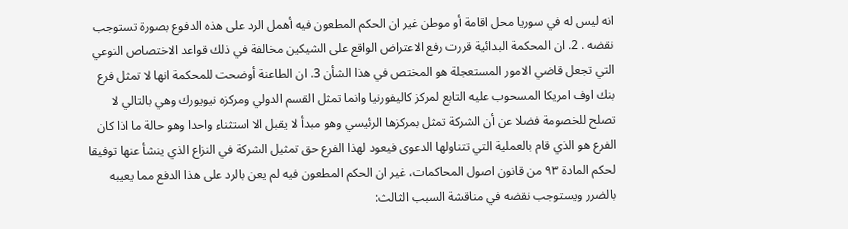انه ليس له في سوريا محل اقامة أو موطن غير ان الحكم المطعون فيه أهمل الرد على هذه الدفوع بصورة تستوجب نقضه . 2. ان المحكمة البدائية قررت رفع الاعتراض الواقع على الشيكين مخالفة في ذلك قواعد الاختصاص النوعي التي تجعل قاضي الامور المستعجلة هو المختص في هذا الشأن 3. ان الطاعنة أوضحت للمحكمة انها لا تمثل فرع بنك اوف امريكا المسحوب عليه التابع لمركز كاليفورنيا وانما تمثل القسم الدولي ومركزه نيويورك وهي بالتالي لا تصلح للخصومة فضلا عن أن الشركة تمثل بمركزها الرئيسي وهو مبدأ لا يقبل الا استثناء واحدا وهو حالة ما اذا كان الفرع هو الذي قام بالعملية التي تتناولها الدعوى فيعود لهذا الفرع حق تمثيل الشركة في النزاع الذي ينشأ عنها توفيقا لحكم المادة ٩٣ من قانون اصول المحاكمات، غير ان الحكم المطعون فيه لم يعن بالرد على هذا الدفع مما يعيبه بالضرر ويستوجب نقضه في مناقشة السبب الثالث: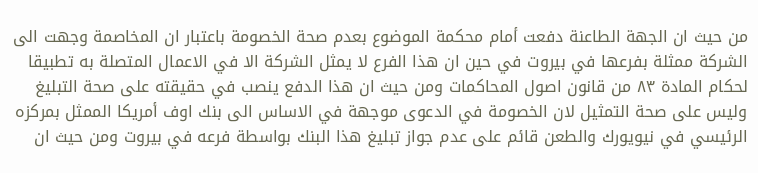من حيث ان الجهة الطاعنة دفعت أمام محكمة الموضوع بعدم صحة الخصومة باعتبار ان المخاصمة وجهت الى الشركة ممثلة بفرعها في بيروت في حين ان هذا الفرع لا يمثل الشركة الا في الاعمال المتصلة به تطبيقا لحكام المادة ٨٣ من قانون اصول المحاكمات ومن حيث ان هذا الدفع ينصب في حقيقته على صحة التبليغ وليس على صحة التمثيل لان الخصومة في الدعوى موجهة في الاساس الى بنك اوف أمريكا الممثل بمركزه الرئيسي في نيويورك والطعن قائم على عدم جواز تبليغ هذا البنك بواسطة فرعه في بيروت ومن حيث ان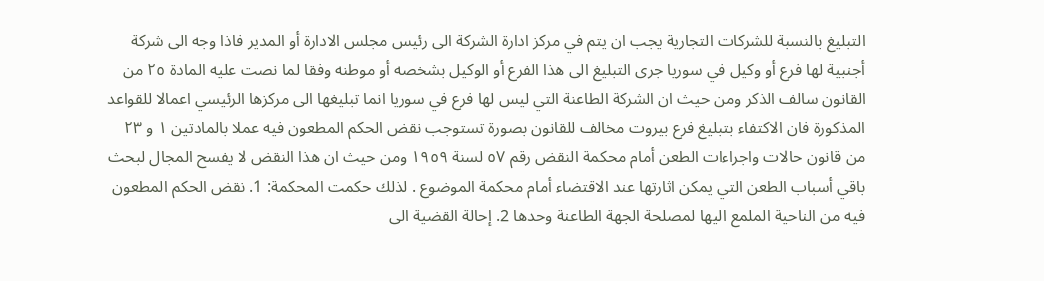التبليغ بالنسبة للشركات التجارية يجب ان يتم في مركز ادارة الشركة الى رئيس مجلس الادارة أو المدير فاذا وجه الى شركة أجنبية لها فرع أو وكيل في سوريا جرى التبليغ الى هذا الفرع أو الوكيل بشخصه أو موطنه وفقا لما نصت عليه المادة ٢٥ من القانون سالف الذكر ومن حيث ان الشركة الطاعنة التي ليس لها فرع في سوريا انما تبليغها الى مركزها الرئيسي اعمالا للقواعد المذكورة فان الاكتفاء بتبليغ فرع بيروت مخالف للقانون بصورة تستوجب نقض الحكم المطعون فيه عملا بالمادتين ۱ و ۲۳ من قانون حالات واجراءات الطعن أمام محكمة النقض رقم ٥٧ لسنة ١٩٥٩ ومن حيث ان هذا النقض لا يفسح المجال لبحث باقي أسباب الطعن التي يمكن اثارتها عند الاقتضاء أمام محكمة الموضوع . لذلك حكمت المحكمة: 1. نقض الحكم المطعون فيه من الناحية الملمع اليها لمصلحة الجهة الطاعنة وحدها 2. إحالة القضية الى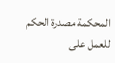المحكمة مصدرة الحكم للعمل على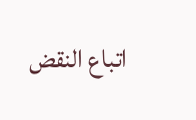اتباع النقض